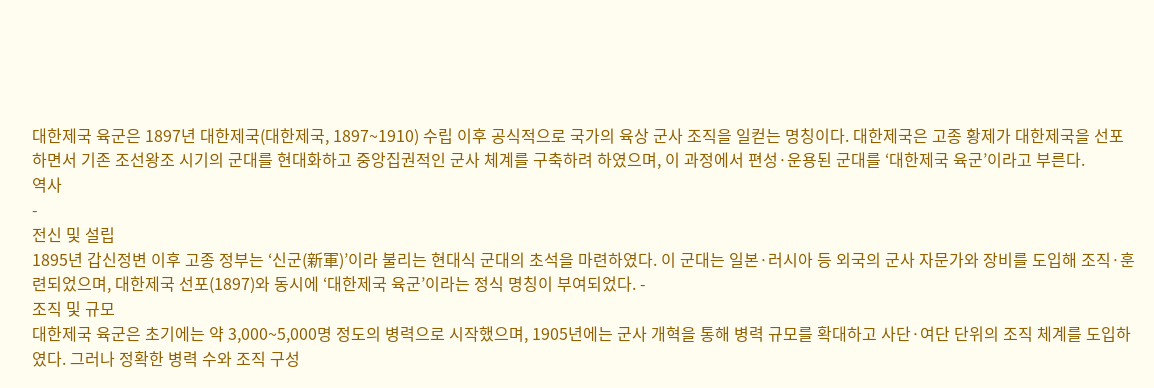대한제국 육군은 1897년 대한제국(대한제국, 1897~1910) 수립 이후 공식적으로 국가의 육상 군사 조직을 일컫는 명칭이다. 대한제국은 고종 황제가 대한제국을 선포하면서 기존 조선왕조 시기의 군대를 현대화하고 중앙집권적인 군사 체계를 구축하려 하였으며, 이 과정에서 편성·운용된 군대를 ‘대한제국 육군’이라고 부른다.
역사
-
전신 및 설립
1895년 갑신정변 이후 고종 정부는 ‘신군(新軍)’이라 불리는 현대식 군대의 초석을 마련하였다. 이 군대는 일본·러시아 등 외국의 군사 자문가와 장비를 도입해 조직·훈련되었으며, 대한제국 선포(1897)와 동시에 ‘대한제국 육군’이라는 정식 명칭이 부여되었다. -
조직 및 규모
대한제국 육군은 초기에는 약 3,000~5,000명 정도의 병력으로 시작했으며, 1905년에는 군사 개혁을 통해 병력 규모를 확대하고 사단·여단 단위의 조직 체계를 도입하였다. 그러나 정확한 병력 수와 조직 구성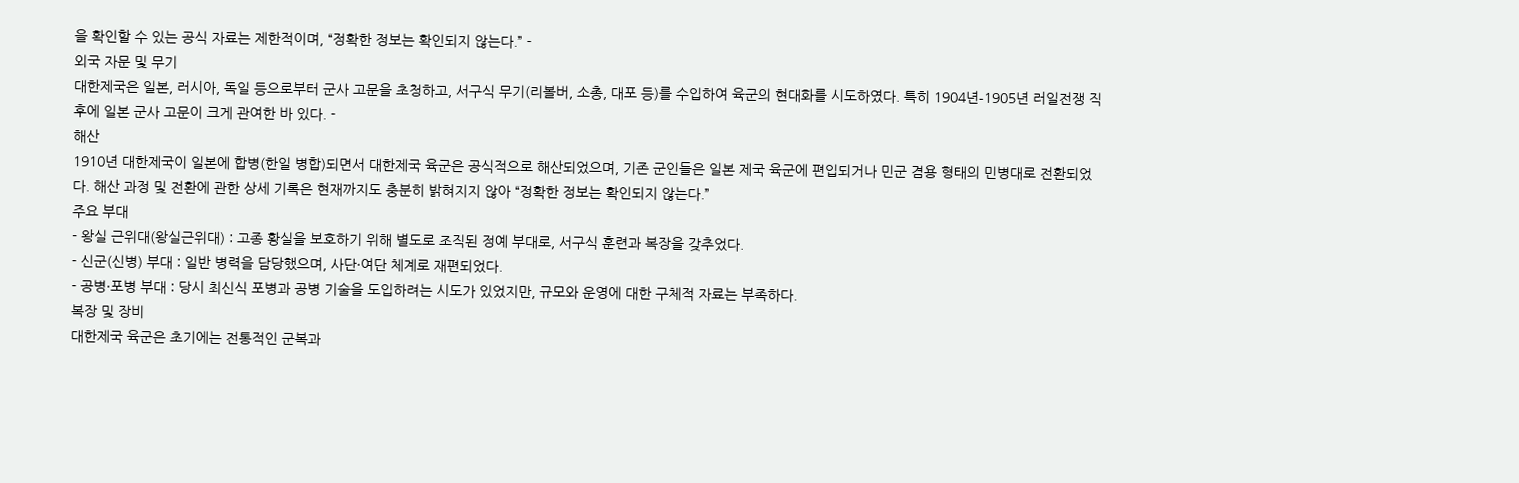을 확인할 수 있는 공식 자료는 제한적이며, “정확한 정보는 확인되지 않는다.” -
외국 자문 및 무기
대한제국은 일본, 러시아, 독일 등으로부터 군사 고문을 초청하고, 서구식 무기(리볼버, 소총, 대포 등)를 수입하여 육군의 현대화를 시도하였다. 특히 1904년‑1905년 러일전쟁 직후에 일본 군사 고문이 크게 관여한 바 있다. -
해산
1910년 대한제국이 일본에 합병(한일 병합)되면서 대한제국 육군은 공식적으로 해산되었으며, 기존 군인들은 일본 제국 육군에 편입되거나 민군 겸용 형태의 민병대로 전환되었다. 해산 과정 및 전환에 관한 상세 기록은 현재까지도 충분히 밝혀지지 않아 “정확한 정보는 확인되지 않는다.”
주요 부대
- 왕실 근위대(왕실근위대) : 고종 황실을 보호하기 위해 별도로 조직된 정예 부대로, 서구식 훈련과 복장을 갖추었다.
- 신군(신병) 부대 : 일반 병력을 담당했으며, 사단·여단 체계로 재편되었다.
- 공병·포병 부대 : 당시 최신식 포병과 공병 기술을 도입하려는 시도가 있었지만, 규모와 운영에 대한 구체적 자료는 부족하다.
복장 및 장비
대한제국 육군은 초기에는 전통적인 군복과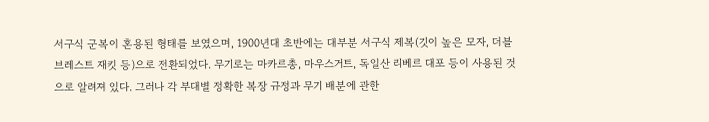서구식 군복이 혼용된 형태를 보였으며, 1900년대 초반에는 대부분 서구식 제복(깃이 높은 모자, 더블 브레스트 재킷 등)으로 전환되었다. 무기로는 마카르총, 마우스거트, 독일산 리베르 대포 등이 사용된 것으로 알려져 있다. 그러나 각 부대별 정확한 복장 규정과 무기 배분에 관한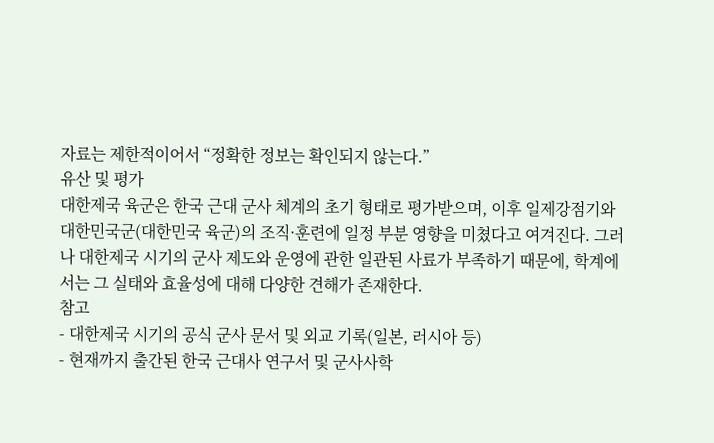자료는 제한적이어서 “정확한 정보는 확인되지 않는다.”
유산 및 평가
대한제국 육군은 한국 근대 군사 체계의 초기 형태로 평가받으며, 이후 일제강점기와 대한민국군(대한민국 육군)의 조직·훈련에 일정 부분 영향을 미쳤다고 여겨진다. 그러나 대한제국 시기의 군사 제도와 운영에 관한 일관된 사료가 부족하기 때문에, 학계에서는 그 실태와 효율성에 대해 다양한 견해가 존재한다.
참고
- 대한제국 시기의 공식 군사 문서 및 외교 기록(일본, 러시아 등)
- 현재까지 출간된 한국 근대사 연구서 및 군사사학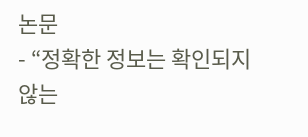논문
- “정확한 정보는 확인되지 않는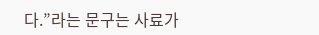다.”라는 문구는 사료가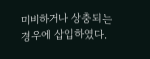미비하거나 상충되는 경우에 삽입하였다.